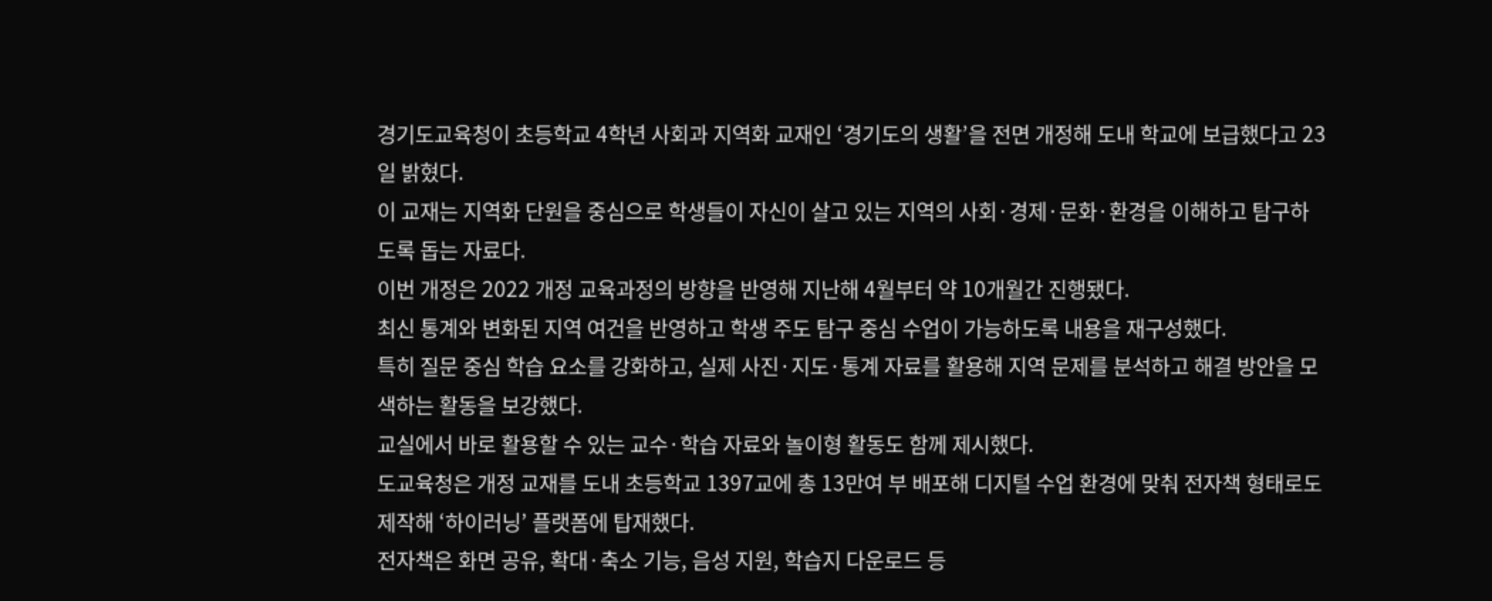경기도교육청이 초등학교 4학년 사회과 지역화 교재인 ‘경기도의 생활’을 전면 개정해 도내 학교에 보급했다고 23일 밝혔다.
이 교재는 지역화 단원을 중심으로 학생들이 자신이 살고 있는 지역의 사회·경제·문화·환경을 이해하고 탐구하도록 돕는 자료다.
이번 개정은 2022 개정 교육과정의 방향을 반영해 지난해 4월부터 약 10개월간 진행됐다.
최신 통계와 변화된 지역 여건을 반영하고 학생 주도 탐구 중심 수업이 가능하도록 내용을 재구성했다.
특히 질문 중심 학습 요소를 강화하고, 실제 사진·지도·통계 자료를 활용해 지역 문제를 분석하고 해결 방안을 모색하는 활동을 보강했다.
교실에서 바로 활용할 수 있는 교수·학습 자료와 놀이형 활동도 함께 제시했다.
도교육청은 개정 교재를 도내 초등학교 1397교에 총 13만여 부 배포해 디지털 수업 환경에 맞춰 전자책 형태로도 제작해 ‘하이러닝’ 플랫폼에 탑재했다.
전자책은 화면 공유, 확대·축소 기능, 음성 지원, 학습지 다운로드 등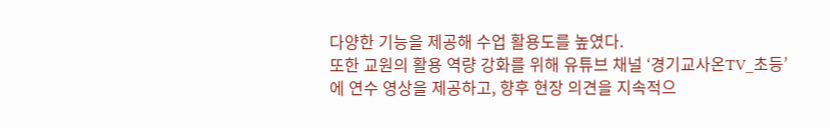다양한 기능을 제공해 수업 활용도를 높였다.
또한 교원의 활용 역량 강화를 위해 유튜브 채널 ‘경기교사온TV_초등’에 연수 영상을 제공하고, 향후 현장 의견을 지속적으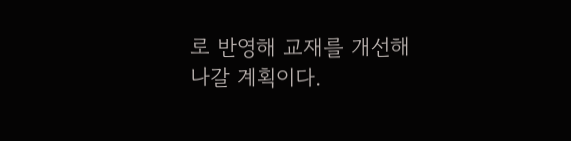로 반영해 교재를 개선해 나갈 계획이다.